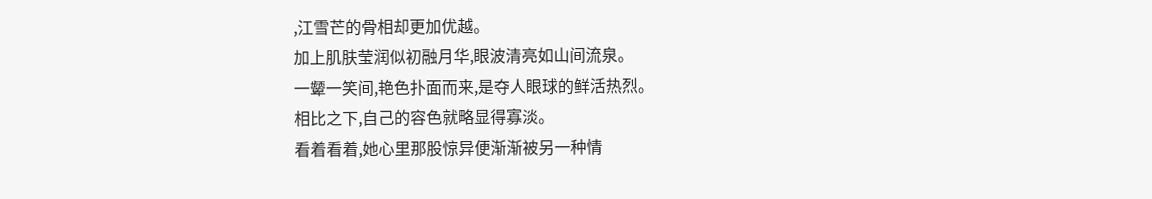,江雪芒的骨相却更加优越。
加上肌肤莹润似初融月华,眼波清亮如山间流泉。
一颦一笑间,艳色扑面而来,是夺人眼球的鲜活热烈。
相比之下,自己的容色就略显得寡淡。
看着看着,她心里那股惊异便渐渐被另一种情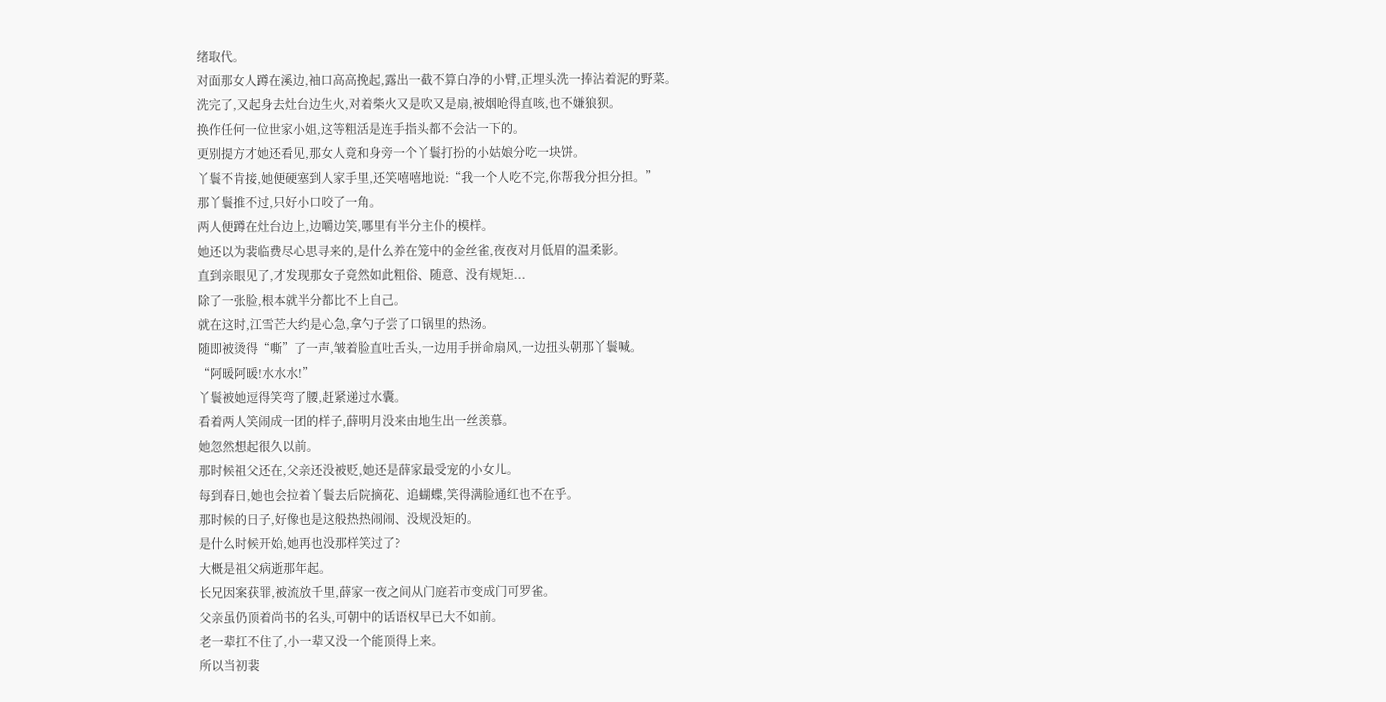绪取代。
对面那女人蹲在溪边,袖口高高挽起,露出一截不算白净的小臂,正埋头洗一捧沾着泥的野菜。
洗完了,又起身去灶台边生火,对着柴火又是吹又是扇,被烟呛得直咳,也不嫌狼狈。
换作任何一位世家小姐,这等粗活是连手指头都不会沾一下的。
更别提方才她还看见,那女人竟和身旁一个丫鬟打扮的小姑娘分吃一块饼。
丫鬟不肯接,她便硬塞到人家手里,还笑嘻嘻地说:“我一个人吃不完,你帮我分担分担。”
那丫鬟推不过,只好小口咬了一角。
两人便蹲在灶台边上,边嚼边笑,哪里有半分主仆的模样。
她还以为裴临费尽心思寻来的,是什么养在笼中的金丝雀,夜夜对月低眉的温柔影。
直到亲眼见了,才发现那女子竟然如此粗俗、随意、没有规矩...
除了一张脸,根本就半分都比不上自己。
就在这时,江雪芒大约是心急,拿勺子尝了口锅里的热汤。
随即被烫得“嘶”了一声,皱着脸直吐舌头,一边用手拼命扇风,一边扭头朝那丫鬟喊。
“阿暖阿暖!水水水!”
丫鬟被她逗得笑弯了腰,赶紧递过水囊。
看着两人笑闹成一团的样子,薛明月没来由地生出一丝羡慕。
她忽然想起很久以前。
那时候祖父还在,父亲还没被贬,她还是薛家最受宠的小女儿。
每到春日,她也会拉着丫鬟去后院摘花、追蝴蝶,笑得满脸通红也不在乎。
那时候的日子,好像也是这般热热闹闹、没规没矩的。
是什么时候开始,她再也没那样笑过了?
大概是祖父病逝那年起。
长兄因案获罪,被流放千里,薛家一夜之间从门庭若市变成门可罗雀。
父亲虽仍顶着尚书的名头,可朝中的话语权早已大不如前。
老一辈扛不住了,小一辈又没一个能顶得上来。
所以当初裴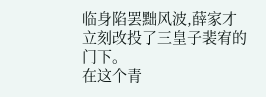临身陷罢黜风波,薛家才立刻改投了三皇子裴宥的门下。
在这个青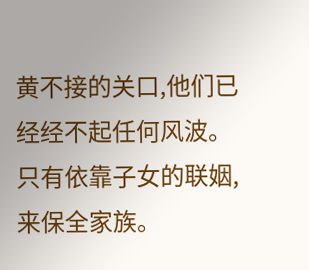黄不接的关口,他们已经经不起任何风波。
只有依靠子女的联姻,来保全家族。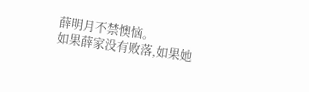薛明月不禁懊恼。
如果薛家没有败落,如果她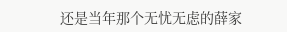还是当年那个无忧无虑的薛家